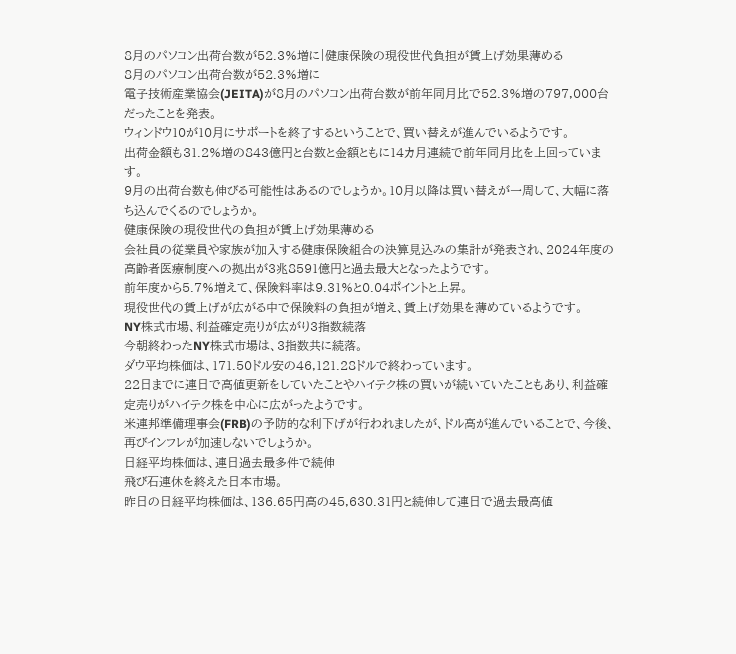8月のパソコン出荷台数が52.3%増に|健康保険の現役世代負担が賃上げ効果薄める
8月のパソコン出荷台数が52.3%増に
電子技術産業協会(JEITA)が8月のパソコン出荷台数が前年同月比で52.3%増の797,000台だったことを発表。
ウィンドウ10が10月にサポートを終了するということで、買い替えが進んでいるようです。
出荷金額も31.2%増の843億円と台数と金額ともに14カ月連続で前年同月比を上回っています。
9月の出荷台数も伸びる可能性はあるのでしょうか。10月以降は買い替えが一周して、大幅に落ち込んでくるのでしょうか。
健康保険の現役世代の負担が賃上げ効果薄める
会社員の従業員や家族が加入する健康保険組合の決算見込みの集計が発表され、2024年度の高齢者医療制度への拠出が3兆8591億円と過去最大となったようです。
前年度から5.7%増えて、保険料率は9.31%と0.04ポイントと上昇。
現役世代の賃上げが広がる中で保険料の負担が増え、賃上げ効果を薄めているようです。
NY株式市場、利益確定売りが広がり3指数続落
今朝終わったNY株式市場は、3指数共に続落。
ダウ平均株価は、171.50ドル安の46,121.28ドルで終わっています。
22日までに連日で高値更新をしていたことやハイテク株の買いが続いていたこともあり、利益確定売りがハイテク株を中心に広がったようです。
米連邦準備理事会(FRB)の予防的な利下げが行われましたが、ドル高が進んでいることで、今後、再びインフレが加速しないでしょうか。
日経平均株価は、連日過去最多件で続伸
飛び石連休を終えた日本市場。
昨日の日経平均株価は、136.65円高の45,630.31円と続伸して連日で過去最高値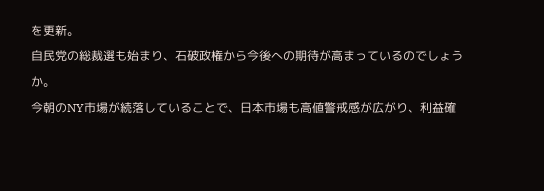を更新。
自民党の総裁選も始まり、石破政権から今後への期待が高まっているのでしょうか。
今朝のNY市場が続落していることで、日本市場も高値警戒感が広がり、利益確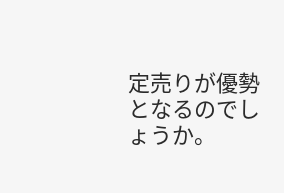定売りが優勢となるのでしょうか。